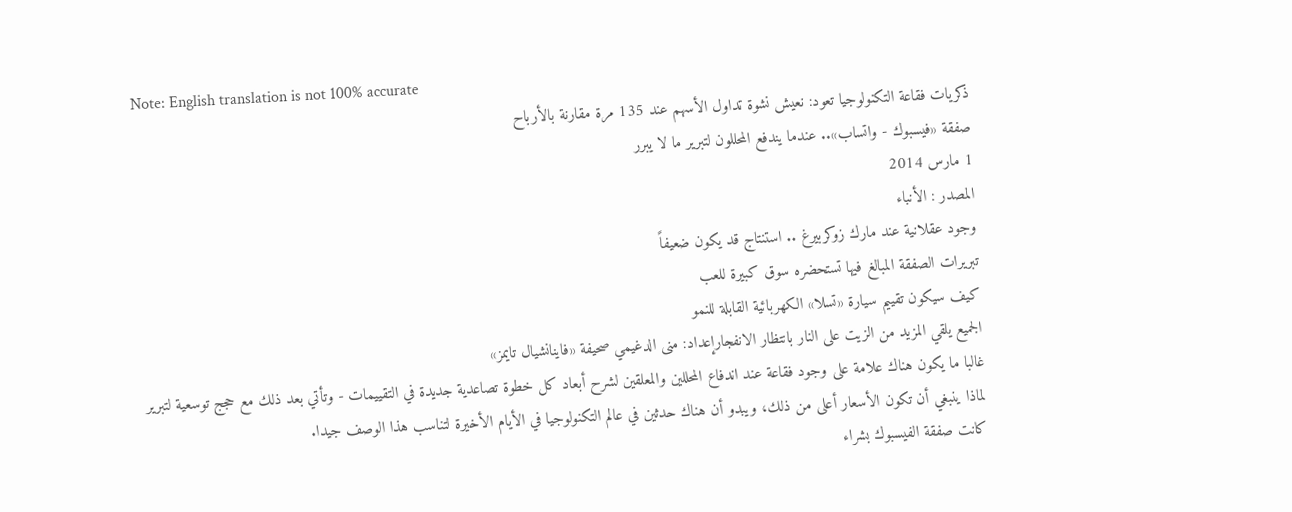Note: English translation is not 100% accurate
ذكريات فقاعة التكنولوجيا تعود: نعيش نشوة تداول الأسهم عند 135 مرة مقارنة بالأرباح
صفقة «فيسبوك - واتساب».. عندما يندفع المحللون لتبرير ما لا يبرر
1 مارس 2014
المصدر : الأنباء
وجود عقلانية عند مارك زوكربيرغ .. استنتاج قد يكون ضعيفاً
تبريرات الصفقة المبالغ فيها تستحضره سوق كبيرة للعب
كيف سيكون تقييم سيارة «تسلا» الكهربائية القابلة للنمو
الجميع يلقي المزيد من الزيت على النار بانتظار الانفجارإعداد: منى الدغيمي صحيفة «فاينانشيال تايمز»
غالبا ما يكون هناك علامة على وجود فقاعة عند اندفاع المحللين والمعلقين لشرح أبعاد كل خطوة تصاعدية جديدة في التقييمات - وتأتي بعد ذلك مع حجج توسعية لتبرير لماذا ينبغي أن تكون الأسعار أعلى من ذلك، ويبدو أن هناك حدثين في عالم التكنولوجيا في الأيام الأخيرة لتناسب هذا الوصف جيدا.
كانت صفقة الفيسبوك بشراء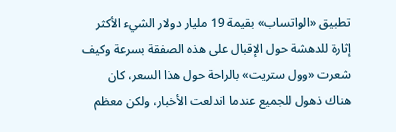تطبيق «الواتساب» بقيمة 19 مليار دولار الشيء الأكثر إثارة للدهشة حول الإقبال على هذه الصفقة بسرعة وكيف شعرت «وول ستريت» بالراحة حول هذا السعر، كان هناك ذهول للجميع عندما اندلعت الأخبار، ولكن معظم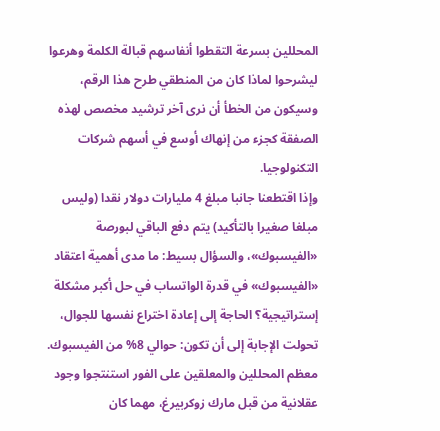المحللين بسرعة التقطوا أنفاسهم قبالة الكلمة وهرعوا ليشرحوا لماذا كان من المنطقي طرح هذا الرقم، وسيكون من الخطأ أن نرى آخر ترشيد مخصص لهذه الصفقة كجزء من إنهاك أوسع في أسهم شركات التكنولوجيا.
وإذا اقتطعنا جانبا مبلغ 4 مليارات دولار نقدا (وليس مبلغا صغيرا بالتأكيد) يتم دفع الباقي لبورصة «الفيسبوك»، والسؤال بسيط: ما مدى أهمية اعتقاد «الفيسبوك» في قدرة الواتساب في حل أكبر مشكلة إستراتيجية؟ الحاجة إلى إعادة اختراع نفسها للجوال، تحولت الإجابة إلى أن تكون: حوالي 8% من الفيسبوك.
معظم المحللين والمعلقين على الفور استنتجوا وجود عقلانية من قبل مارك زوكربيرغ، مهما كان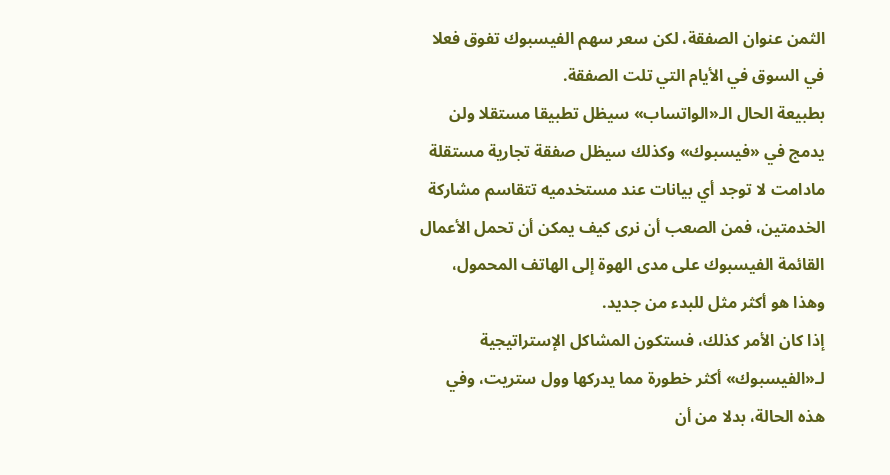الثمن عنوان الصفقة، لكن سعر سهم الفيسبوك تفوق فعلا في السوق في الأيام التي تلت الصفقة.
بطبيعة الحال الـ«الواتساب» سيظل تطبيقا مستقلا ولن يدمج في «فيسبوك» وكذلك سيظل صفقة تجارية مستقلة مادامت لا توجد أي بيانات عند مستخدميه تتقاسم مشاركة الخدمتين، فمن الصعب أن نرى كيف يمكن أن تحمل الأعمال القائمة الفيسبوك على مدى الهوة إلى الهاتف المحمول، وهذا هو أكثر مثل للبدء من جديد.
إذا كان الأمر كذلك، فستكون المشاكل الإستراتيجية لـ«الفيسبوك» أكثر خطورة مما يدركها وول ستريت، وفي هذه الحالة، بدلا من أن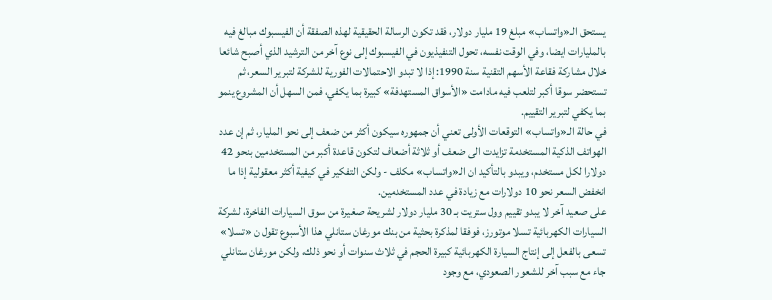يستحق الـ«واتساب» مبلغ 19 مليار دولار، فقد تكون الرسالة الحقيقية لهذه الصفقة أن الفيسبوك مبالغ فيه بالمليارات ايضا، وفي الوقت نفسه، تحول التنفيذيون في الفيسبوك إلى نوع آخر من الترشيد الذي أصبح شائعا خلال مشاركة فقاعة الأسهم التقنية سنة 1990: إذا لا تبدو الاحتمالات الفورية للشركة لتبرير السعر، ثم تستحضر سوقا أكبر لتلعب فيه مادامت «الأسواق المستهدفة» كبيرة بما يكفي، فمن السهل أن المشروع ينمو بما يكفي لتبرير التقييم.
في حالة الـ«واتساب» التوقعات الأولى تعني أن جمهوره سيكون أكثر من ضعف إلى نحو المليار، ثم إن عدد الهواتف الذكية المستخدمة تزايدت الى ضعف أو ثلاثة أضعاف لتكون قاعدة أكبر من المستخدمين بنحو 42 دولارا لكل مستخدم، ويبدو بالتأكيد ان الـ«واتساب» مكلف - ولكن التفكير في كيفية أكثر معقولية إذا ما انخفض السعر نحو 10 دولارات مع زيادة في عدد المستخدمين.
على صعيد آخر لا يبدو تقييم وول ستريت بـ 30 مليار دولار لشريحة صغيرة من سوق السيارات الفاخرة، لشركة السيارات الكهربائية تسلا موتورز، فوفقا لمذكرة بحثية من بنك مورغان ستانلي هذا الأسبوع تقول ن «تسلا» تسعى بالفعل إلى إنتاج السيارة الكهربائية كبيرة الحجم في ثلاث سنوات أو نحو ذلك، ولكن مورغان ستانلي جاء مع سبب آخر للشعور الصعودي، مع وجود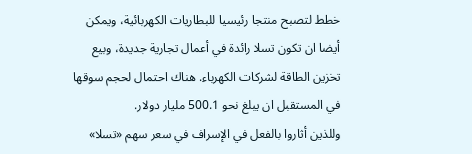خطط لتصبح منتجا رئيسيا للبطاريات الكهربائية، ويمكن أيضا ان تكون تسلا رائدة في أعمال تجارية جديدة، وبيع تخزين الطاقة لشركات الكهرباء. هناك احتمال لحجم سوقها في المستقبل ان يبلغ نحو 500.1 مليار دولار.
وللذين أثاروا بالفعل في الإسراف في سعر سهم «تسلا»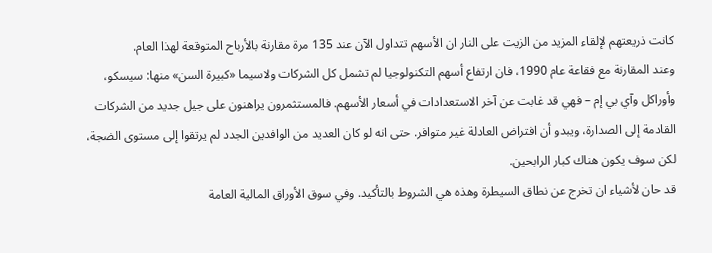كانت ذريعتهم لإلقاء المزيد من الزيت على النار ان الأسهم تتداول الآن عند 135 مرة مقارنة بالأرباح المتوقعة لهذا العام.
وعند المقارنة مع فقاعة عام 1990، فان ارتفاع أسهم التكنولوجيا لم تشمل كل الشركات ولاسيما «كبيرة السن» منها: سيسكو، وأوراكل وآي بي إم – فهي قد غابت عن آخر الاستعدادات في أسعار الأسهم. فالمستثمرون يراهنون على جيل جديد من الشركات القادمة إلى الصدارة، ويبدو أن افتراض العادلة غير متوافر. حتى انه لو كان العديد من الوافدين الجدد لم يرتقوا إلى مستوى الضجة، لكن سوف يكون هناك كبار الرابحين.
قد حان لأشياء ان تخرج عن نطاق السيطرة وهذه هي الشروط بالتأكيد. وفي سوق الأوراق المالية العامة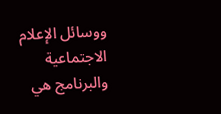ووسائل الإعلام الاجتماعية والبرنامج هي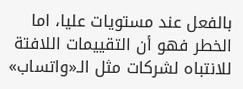بالفعل عند مستويات عليا، اما الخطر فهو أن التقييمات اللافتة للانتباه لشركات مثل الـ«واتساب»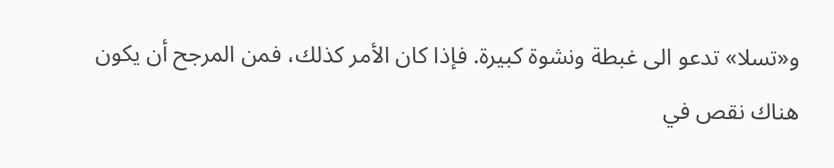و«تسلا» تدعو الى غبطة ونشوة كبيرة. فإذا كان الأمر كذلك، فمن المرجح أن يكون هناك نقص في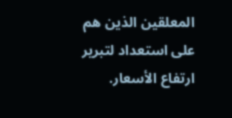المعلقين الذين هم على استعداد لتبرير ارتفاع الأسعار.